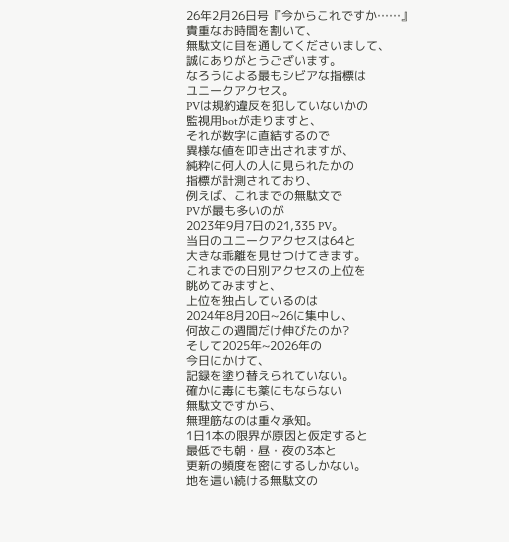26年2月26日号『今からこれですか……』
貴重なお時間を割いて、
無駄文に目を通してくださいまして、
誠にありがとうございます。
なろうによる最もシビアな指標は
ユニークアクセス。
PVは規約違反を犯していないかの
監視用botが走りますと、
それが数字に直結するので
異様な値を叩き出されますが、
純粋に何人の人に見られたかの
指標が計測されており、
例えば、これまでの無駄文で
PVが最も多いのが
2023年9月7日の21,335 PV。
当日のユニークアクセスは64と
大きな乖離を見せつけてきます。
これまでの日別アクセスの上位を
眺めてみますと、
上位を独占しているのは
2024年8月20日~26に集中し、
何故この週間だけ伸びたのか?
そして2025年~2026年の
今日にかけて、
記録を塗り替えられていない。
確かに毒にも薬にもならない
無駄文ですから、
無理筋なのは重々承知。
1日1本の限界が原因と仮定すると
最低でも朝・昼・夜の3本と
更新の頻度を密にするしかない。
地を這い続ける無駄文の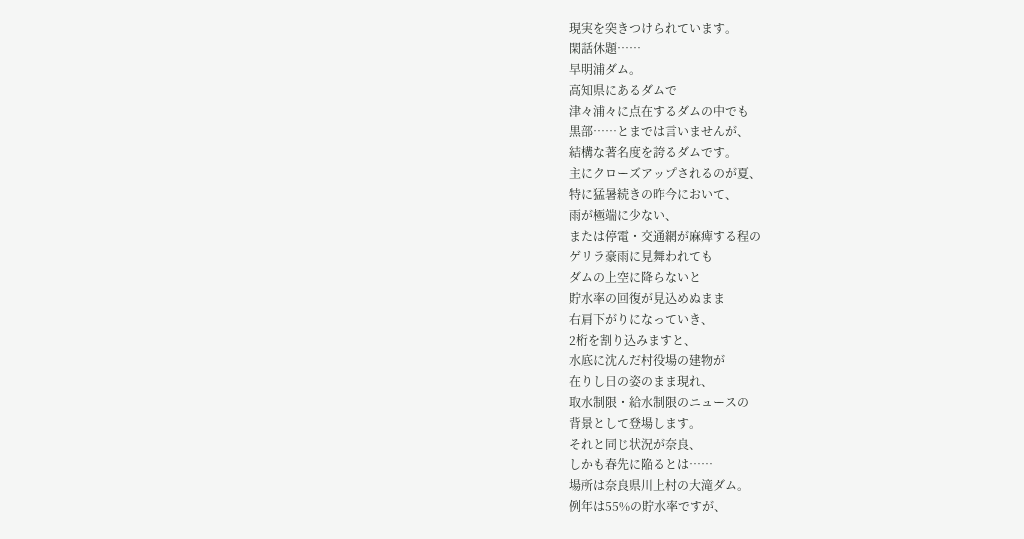現実を突きつけられています。
閑話休題……
早明浦ダム。
高知県にあるダムで
津々浦々に点在するダムの中でも
黒部……とまでは言いませんが、
結構な著名度を誇るダムです。
主にクローズアップされるのが夏、
特に猛暑続きの昨今において、
雨が極端に少ない、
または停電・交通網が麻痺する程の
ゲリラ豪雨に見舞われても
ダムの上空に降らないと
貯水率の回復が見込めぬまま
右肩下がりになっていき、
2桁を割り込みますと、
水底に沈んだ村役場の建物が
在りし日の姿のまま現れ、
取水制限・給水制限のニュースの
背景として登場します。
それと同じ状況が奈良、
しかも春先に陥るとは……
場所は奈良県川上村の大滝ダム。
例年は55%の貯水率ですが、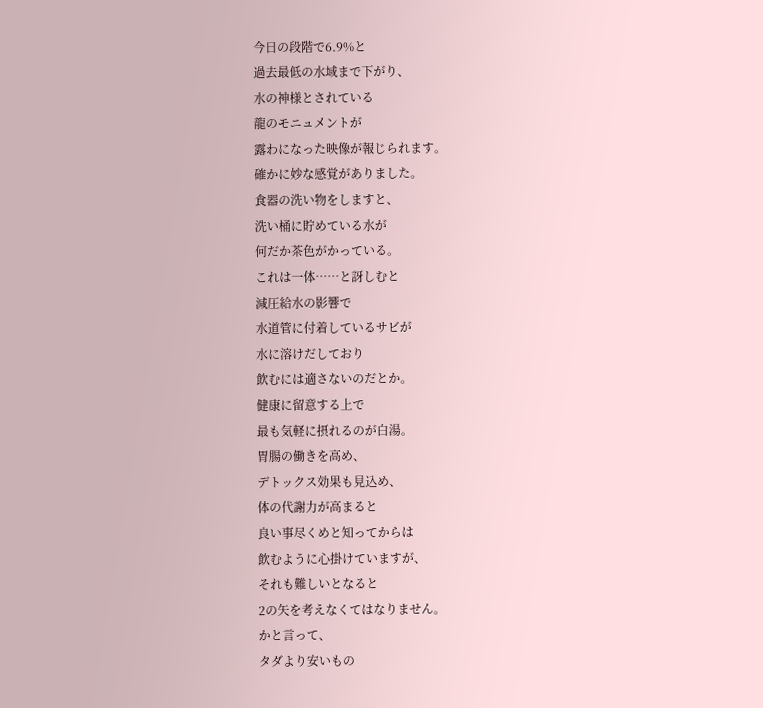今日の段階で6.9%と
過去最低の水域まで下がり、
水の神様とされている
龍のモニュメントが
露わになった映像が報じられます。
確かに妙な感覚がありました。
食器の洗い物をしますと、
洗い桶に貯めている水が
何だか茶色がかっている。
これは一体……と訝しむと
減圧給水の影響で
水道管に付着しているサビが
水に溶けだしており
飲むには適さないのだとか。
健康に留意する上で
最も気軽に摂れるのが白湯。
胃腸の働きを高め、
デトックス効果も見込め、
体の代謝力が高まると
良い事尽くめと知ってからは
飲むように心掛けていますが、
それも難しいとなると
2の矢を考えなくてはなりません。
かと言って、
タダより安いもの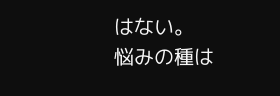はない。
悩みの種は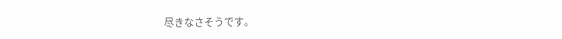尽きなさそうです。